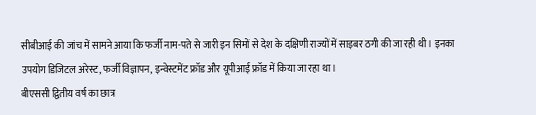सीबीआई की जांच में सामने आया कि फर्जी नाम-पते से जारी इन सिमों से देश के दक्षिणी राज्यों में साइबर ठगी की जा रही थी। इनका उपयोग डिजिटल अरेस्ट, फर्जी विज्ञापन, इन्वेस्टमेंट फ्रॉड और यूपीआई फ्रॉड में किया जा रहा था।
बीएससी द्वितीय वर्ष का छात्र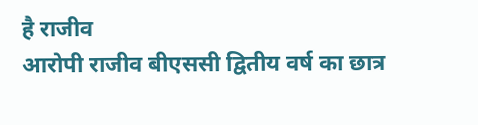है राजीव
आरोपी राजीव बीएससी द्वितीय वर्ष का छात्र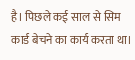है। पिछले कई साल से सिम कार्ड बेचने का कार्य करता था।